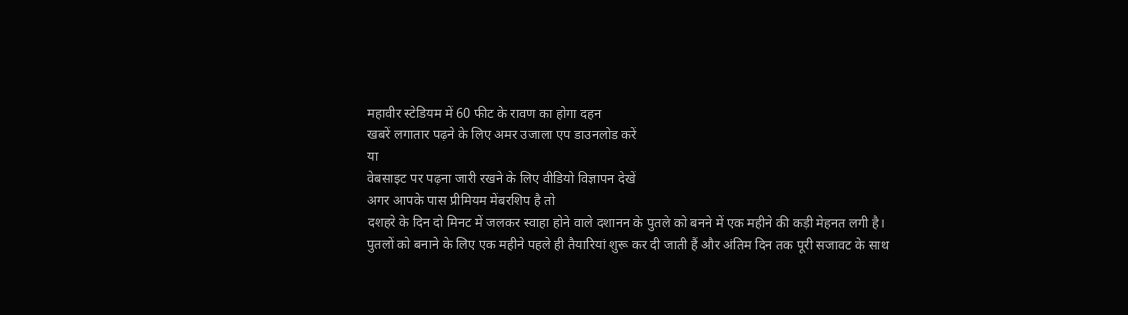महावीर स्टेडियम में 60 फीट के रावण का होगा दहन
खबरें लगातार पढ़ने के लिए अमर उजाला एप डाउनलोड करें
या
वेबसाइट पर पढ़ना जारी रखने के लिए वीडियो विज्ञापन देखें
अगर आपके पास प्रीमियम मेंबरशिप है तो
दशहरे के दिन दो मिनट में जलकर स्वाहा होने वाले दशानन के पुतले को बनने में एक महीने की कड़ी मेहनत लगी है।
पुतलों को बनाने के लिए एक महीने पहले ही तैयारियां शुरू कर दी जाती हैं और अंतिम दिन तक पूरी सजावट के साथ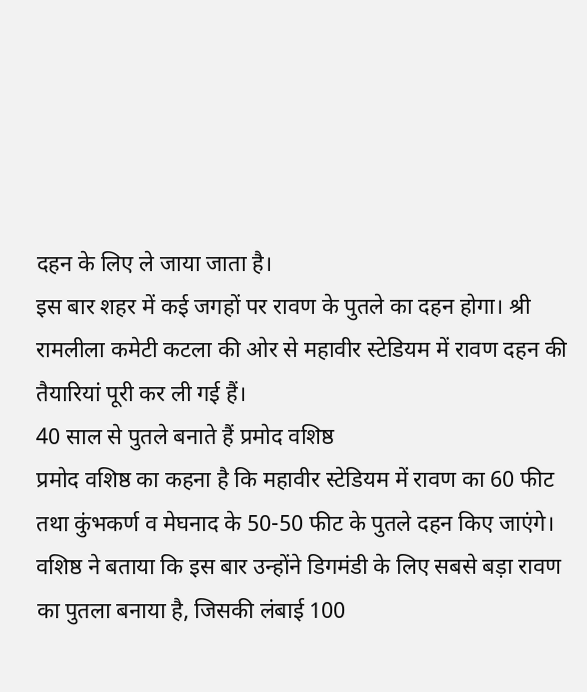दहन के लिए ले जाया जाता है।
इस बार शहर में कई जगहों पर रावण के पुतले का दहन होगा। श्री रामलीला कमेटी कटला की ओर से महावीर स्टेडियम में रावण दहन की तैयारियां पूरी कर ली गई हैं।
40 साल से पुतले बनाते हैं प्रमोद वशिष्ठ
प्रमोद वशिष्ठ का कहना है कि महावीर स्टेडियम में रावण का 60 फीट तथा कुंभकर्ण व मेघनाद के 50-50 फीट के पुतले दहन किए जाएंगे।
वशिष्ठ ने बताया कि इस बार उन्होंने डिगमंडी के लिए सबसे बड़ा रावण का पुतला बनाया है, जिसकी लंबाई 100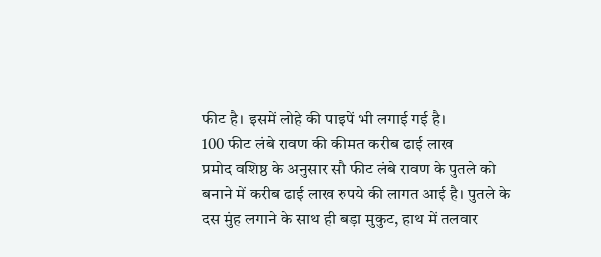फीट है। इसमें लोहे की पाइपें भी लगाई गई है।
100 फीट लंबे रावण की कीमत करीब ढाई लाख
प्रमोद वशिष्ठ के अनुसार सौ फीट लंबे रावण के पुतले को बनाने में करीब ढाई लाख रुपये की लागत आई है। पुतले के दस मुंह लगाने के साथ ही बड़ा मुकुट, हाथ में तलवार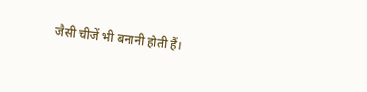जैसी चीजें भी बनानी होती हैं।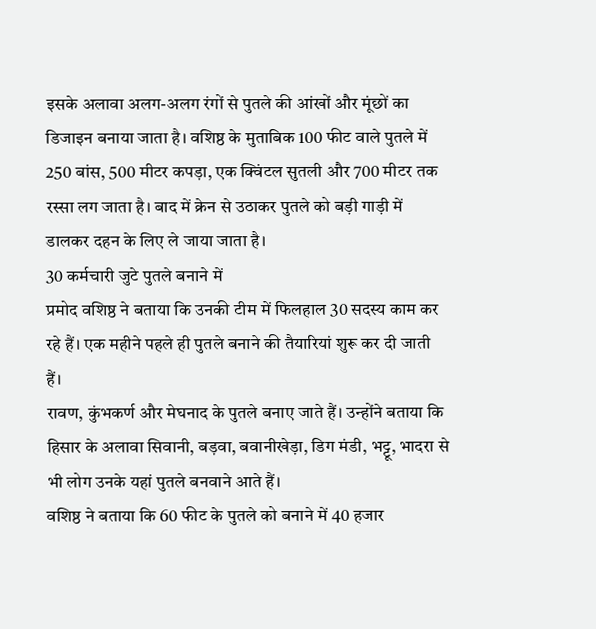इसके अलावा अलग-अलग रंगों से पुतले की आंखों और मूंछों का डिजाइन बनाया जाता है। वशिष्ठ के मुताबिक 100 फीट वाले पुतले में 250 बांस, 500 मीटर कपड़ा, एक क्विंटल सुतली और 700 मीटर तक रस्सा लग जाता है। बाद में क्रेन से उठाकर पुतले को बड़ी गाड़ी में डालकर दहन के लिए ले जाया जाता है।
30 कर्मचारी जुटे पुतले बनाने में
प्रमोद वशिष्ठ ने बताया कि उनकी टीम में फिलहाल 30 सदस्य काम कर रहे हैं। एक महीने पहले ही पुतले बनाने की तैयारियां शुरू कर दी जाती हैं।
रावण, कुंभकर्ण और मेघनाद के पुतले बनाए जाते हैं। उन्होंने बताया कि हिसार के अलावा सिवानी, बड़वा, बवानीखेड़ा, डिग मंडी, भट्टू, भादरा से भी लोग उनके यहां पुतले बनवाने आते हैं।
वशिष्ठ ने बताया कि 60 फीट के पुतले को बनाने में 40 हजार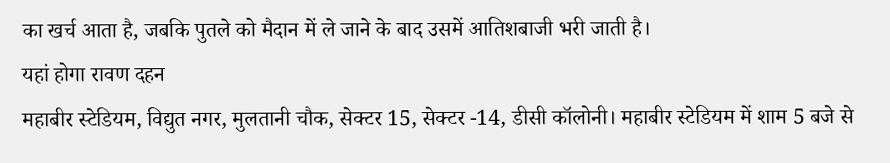का खर्च आता है, जबकि पुतले को मैदान में ले जाने के बाद उसमें आतिशबाजी भरी जाती है।
यहां होगा रावण दहन
महाबीर स्टेडियम, विद्युत नगर, मुलतानी चौक, सेक्टर 15, सेक्टर -14, डीसी कॉलोनी। महाबीर स्टेडियम में शाम 5 बजे से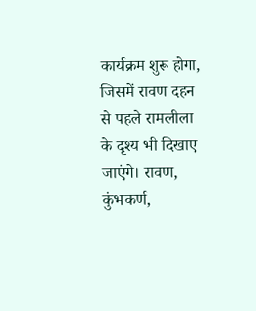कार्यक्रम शुरू होगा, जिसमें रावण दहन से पहले रामलीला के दृश्य भी दिखाए जाएंगे। रावण, कुंभकर्ण,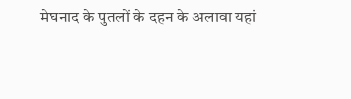मेघनाद के पुतलों के दहन के अलावा यहां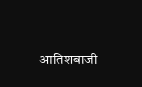आतिशबाजी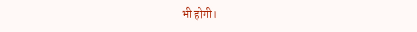भी होगी।